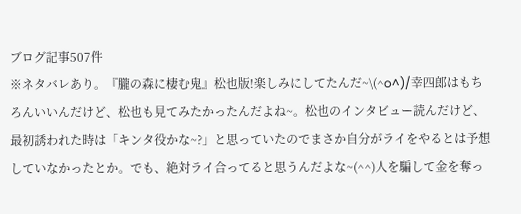ブログ記事507件
※ネタバレあり。『朧の森に棲む鬼』松也版!楽しみにしてたんだ~\(^o^)/幸四郎はもちろんいいんだけど、松也も見てみたかったんだよね~。松也のインタビュー読んだけど、最初誘われた時は「キンタ役かな~?」と思っていたのでまさか自分がライをやるとは予想していなかったとか。でも、絶対ライ合ってると思うんだよな~(^^)人を騙して金を奪っ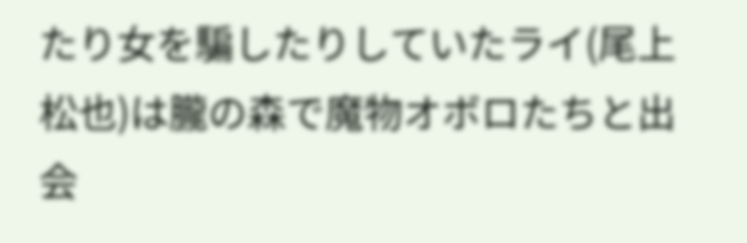たり女を騙したりしていたライ(尾上松也)は朧の森で魔物オボロたちと出会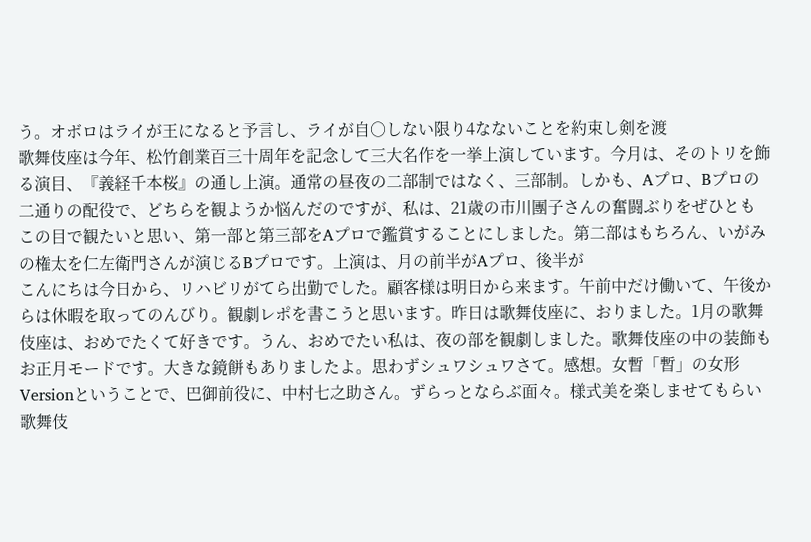う。オボロはライが王になると予言し、ライが自○しない限り4なないことを約束し剣を渡
歌舞伎座は今年、松竹創業百三十周年を記念して三大名作を一挙上演しています。今月は、そのトリを飾る演目、『義経千本桜』の通し上演。通常の昼夜の二部制ではなく、三部制。しかも、Aプロ、Bプロの二通りの配役で、どちらを観ようか悩んだのですが、私は、21歳の市川團子さんの奮闘ぶりをぜひともこの目で観たいと思い、第一部と第三部をAプロで鑑賞することにしました。第二部はもちろん、いがみの権太を仁左衛門さんが演じるBプロです。上演は、月の前半がAプロ、後半が
こんにちは今日から、リハビリがてら出勤でした。顧客様は明日から来ます。午前中だけ働いて、午後からは休暇を取ってのんびり。観劇レポを書こうと思います。昨日は歌舞伎座に、おりました。1月の歌舞伎座は、おめでたくて好きです。うん、おめでたい私は、夜の部を観劇しました。歌舞伎座の中の装飾もお正月モードです。大きな鏡餅もありましたよ。思わずシュワシュワさて。感想。女暫「暫」の女形Versionということで、巴御前役に、中村七之助さん。ずらっとならぶ面々。様式美を楽しませてもらい
歌舞伎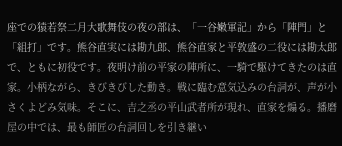座での猿若祭二月大歌舞伎の夜の部は、「一谷嫩軍記」から「陣門」と「組打」です。熊谷直実には勘九郎、熊谷直家と平敦盛の二役には勘太郎で、ともに初役です。夜明け前の平家の陣所に、一騎で駆けてきたのは直家。小柄ながら、きびきびした動き。戦に臨む意気込みの台詞が、声が小さくよどみ気味。そこに、吉之丞の平山武者所が現れ、直家を煽る。播磨屋の中では、最も師匠の台詞回しを引き継い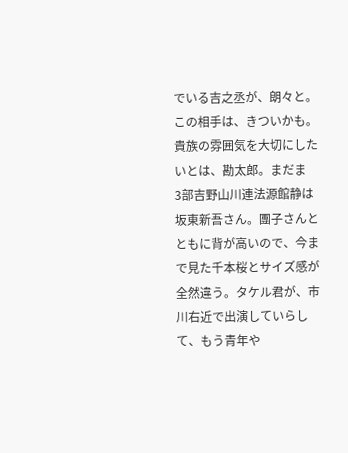でいる吉之丞が、朗々と。この相手は、きついかも。貴族の雰囲気を大切にしたいとは、勘太郎。まだま
3部吉野山川連法源館静は坂東新吾さん。團子さんとともに背が高いので、今まで見た千本桜とサイズ感が全然違う。タケル君が、市川右近で出演していらして、もう青年や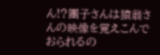ん!?團子さんは猿翁さんの映像を覚えこんでおられるの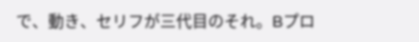で、動き、セリフが三代目のそれ。Bプロ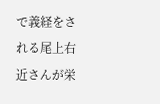で義経をされる尾上右近さんが栄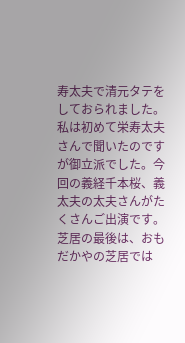寿太夫で清元タテをしておられました。私は初めて栄寿太夫さんで聞いたのですが御立派でした。今回の義経千本桜、義太夫の太夫さんがたくさんご出演です。芝居の最後は、おもだかやの芝居では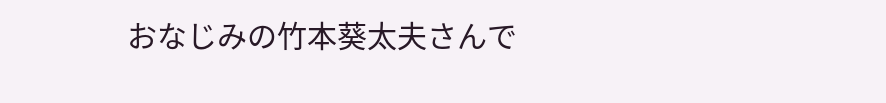おなじみの竹本葵太夫さんで